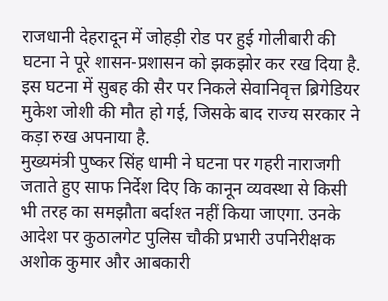राजधानी देहरादून में जोहड़ी रोड पर हुई गोलीबारी की घटना ने पूरे शासन-प्रशासन को झकझोर कर रख दिया है. इस घटना में सुबह की सैर पर निकले सेवानिवृत्त ब्रिगेडियर मुकेश जोशी की मौत हो गई, जिसके बाद राज्य सरकार ने कड़ा रुख अपनाया है.
मुख्यमंत्री पुष्कर सिंह धामी ने घटना पर गहरी नाराजगी जताते हुए साफ निर्देश दिए कि कानून व्यवस्था से किसी भी तरह का समझौता बर्दाश्त नहीं किया जाएगा. उनके आदेश पर कुठालगेट पुलिस चौकी प्रभारी उपनिरीक्षक अशोक कुमार और आबकारी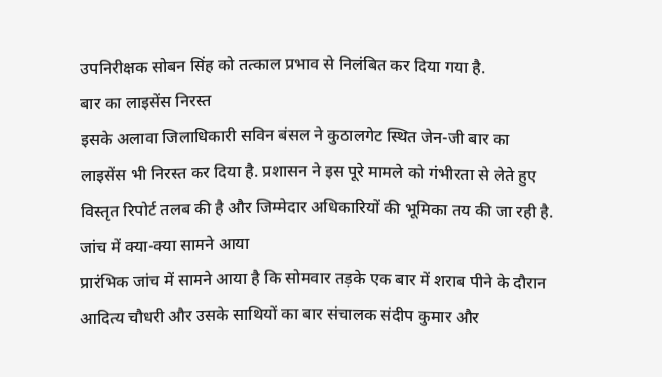उपनिरीक्षक सोबन सिंह को तत्काल प्रभाव से निलंबित कर दिया गया है.
बार का लाइसेंस निरस्त
इसके अलावा जिलाधिकारी सविन बंसल ने कुठालगेट स्थित जेन-जी बार का लाइसेंस भी निरस्त कर दिया है. प्रशासन ने इस पूरे मामले को गंभीरता से लेते हुए विस्तृत रिपोर्ट तलब की है और जिम्मेदार अधिकारियों की भूमिका तय की जा रही है.
जांच में क्या-क्या सामने आया
प्रारंभिक जांच में सामने आया है कि सोमवार तड़के एक बार में शराब पीने के दौरान आदित्य चौधरी और उसके साथियों का बार संचालक संदीप कुमार और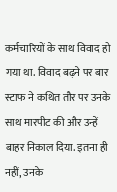कर्मचारियों के साथ विवाद हो गया था. विवाद बढ़ने पर बार स्टाफ ने कथित तौर पर उनके साथ मारपीट की और उन्हें बाहर निकाल दिया. इतना ही नहीं, उनके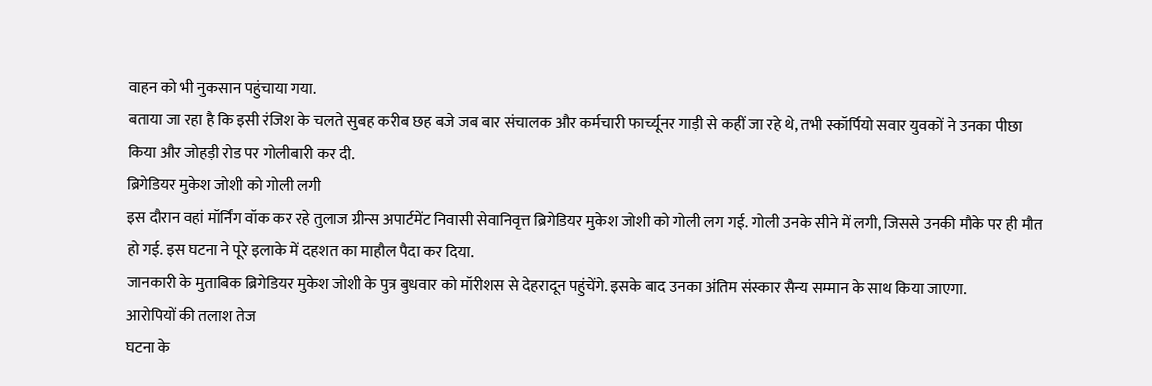वाहन को भी नुकसान पहुंचाया गया.
बताया जा रहा है कि इसी रंजिश के चलते सुबह करीब छह बजे जब बार संचालक और कर्मचारी फार्च्यूनर गाड़ी से कहीं जा रहे थे, तभी स्कॉर्पियो सवार युवकों ने उनका पीछा किया और जोहड़ी रोड पर गोलीबारी कर दी.
ब्रिगेडियर मुकेश जोशी को गोली लगी
इस दौरान वहां मॉर्निंग वॉक कर रहे तुलाज ग्रीन्स अपार्टमेंट निवासी सेवानिवृत्त ब्रिगेडियर मुकेश जोशी को गोली लग गई. गोली उनके सीने में लगी, जिससे उनकी मौके पर ही मौत हो गई. इस घटना ने पूरे इलाके में दहशत का माहौल पैदा कर दिया.
जानकारी के मुताबिक ब्रिगेडियर मुकेश जोशी के पुत्र बुधवार को मॉरीशस से देहरादून पहुंचेंगे. इसके बाद उनका अंतिम संस्कार सैन्य सम्मान के साथ किया जाएगा.
आरोपियों की तलाश तेज
घटना के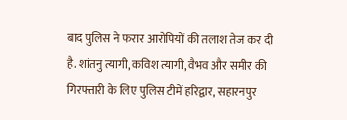बाद पुलिस ने फरार आरोपियों की तलाश तेज कर दी है. शांतनु त्यागी, कविश त्यागी, वैभव और समीर की गिरफ्तारी के लिए पुलिस टीमें हरिद्वार, सहारनपुर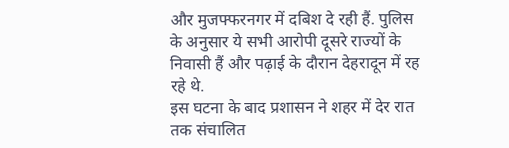और मुजफ्फरनगर में दबिश दे रही हैं. पुलिस के अनुसार ये सभी आरोपी दूसरे राज्यों के निवासी हैं और पढ़ाई के दौरान देहरादून में रह रहे थे.
इस घटना के बाद प्रशासन ने शहर में देर रात तक संचालित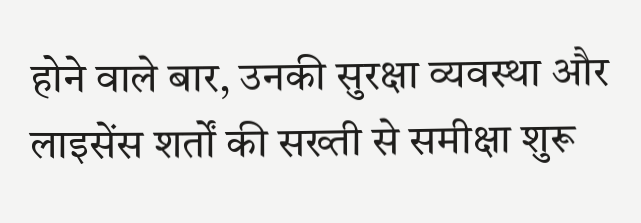होने वाले बार, उनकी सुरक्षा व्यवस्था और लाइसेंस शर्तों की सख्ती से समीक्षा शुरू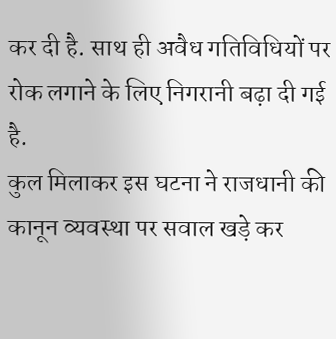कर दी है. साथ ही अवैध गतिविधियों पर रोक लगाने के लिए निगरानी बढ़ा दी गई है.
कुल मिलाकर इस घटना ने राजधानी की कानून व्यवस्था पर सवाल खड़े कर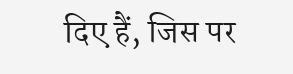दिए हैं, जिस पर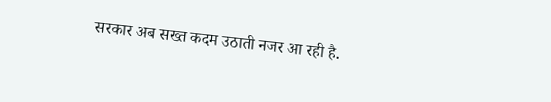सरकार अब सख्त कदम उठाती नजर आ रही है.